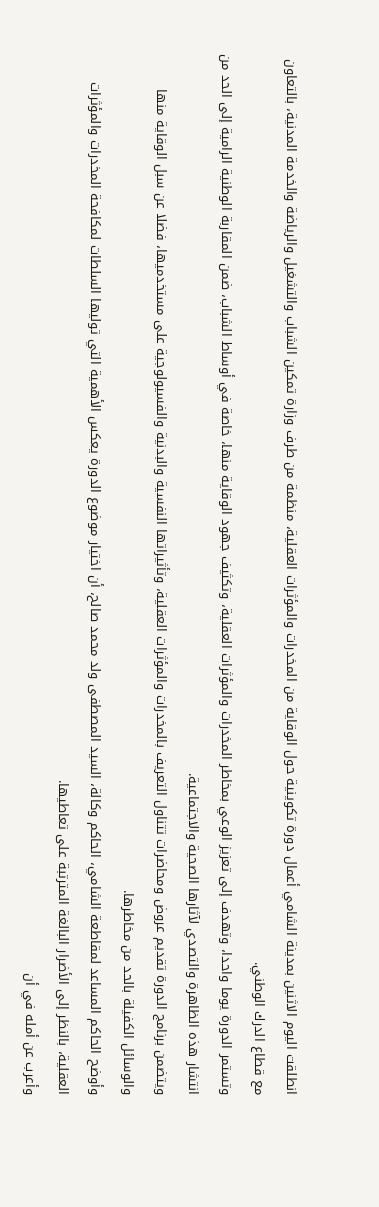انطلقت اليوم الاثنين بمدينة الشامي أعمال دورة تكوينية حول الوقاية من المخدرات والمؤثرات العقلية، منظمة من طرف وزارة تمكين الشباب والتشغيل والرياضة والخدمة المدنية، بالتعاون مع قطاع الدرك الوطني.
وتستمر الدورة يوما واحدا، وتهدف إلى تعزيز الوعي بمخاطر المخدرات والمؤثرات العقلية، وتكثيف جهود الوقاية منها، خاصة في أوساط الشباب، ضمن المقاربة الوطنية الرامية إلى الحد من انتشار هذه الظاهرة والتصدي لآثارها الصحية والاجتماعية.
ويتضمن برنامج الدورة تقديم عروض ومحاضرات تتناول التعريف بالمخدرات والمؤثرات العقلية، وتأثيراتها النفسية والبدنية والفسيولوجية على مستخدميها، فضلا عن سبل الوقاية منها والوسائل الكفيلة بالحد من مخاطرها.
وأوضح الحاكم المساعد لمقاطعة الشامي، الحاكم وكالة، السيد المصطفى ولد محمد صالح، أن اختيار موضوع الدورة يعكس الأهمية التي توليها السلطات لمكافحة المخدرات والمؤثرات العقلية، بالنظر إلى الأضرار البالغة المترتبة على تعاطيها.
وأعرب عن أمله في أن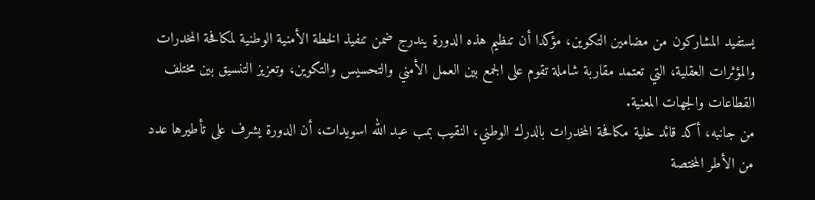يستفيد المشاركون من مضامين التكوين، مؤكدا أن تنظيم هذه الدورة يندرج ضمن تنفيذ الخطة الأمنية الوطنية لمكافحة المخدرات والمؤثرات العقلية، التي تعتمد مقاربة شاملة تقوم على الجمع بين العمل الأمني والتحسيس والتكوين، وتعزيز التنسيق بين مختلف القطاعات والجهات المعنية.
من جانبه، أكد قائد خلية مكافحة المخدرات بالدرك الوطني، النقيب بمب عبد الله اسويدات، أن الدورة يشرف على تأطيرها عدد من الأطر المختصة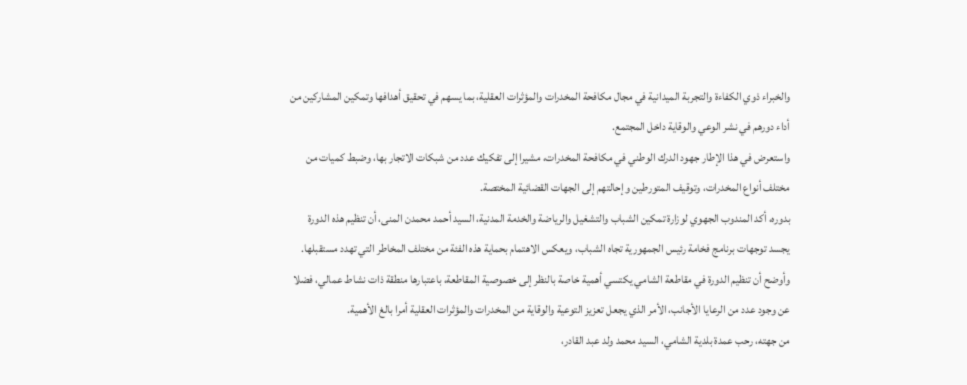والخبراء ذوي الكفاءة والتجربة الميدانية في مجال مكافحة المخدرات والمؤثرات العقلية، بما يسهم في تحقيق أهدافها وتمكين المشاركين من أداء دورهم في نشر الوعي والوقاية داخل المجتمع.
واستعرض في هذا الإطار جهود الدرك الوطني في مكافحة المخدرات، مشيرا إلى تفكيك عدد من شبكات الاتجار بها، وضبط كميات من مختلف أنواع المخدرات، وتوقيف المتورطين وإحالتهم إلى الجهات القضائية المختصة.
بدوره، أكد المندوب الجهوي لوزارة تمكين الشباب والتشغيل والرياضة والخدمة المدنية، السيد أحمد محمدن المنى، أن تنظيم هذه الدورة يجسد توجهات برنامج فخامة رئيس الجمهورية تجاه الشباب، ويعكس الاهتمام بحماية هذه الفئة من مختلف المخاطر التي تهدد مستقبلها.
وأوضح أن تنظيم الدورة في مقاطعة الشامي يكتسي أهمية خاصة بالنظر إلى خصوصية المقاطعة، باعتبارها منطقة ذات نشاط عمالي، فضلا عن وجود عدد من الرعايا الأجانب، الأمر الذي يجعل تعزيز التوعية والوقاية من المخدرات والمؤثرات العقلية أمرا بالغ الأهمية.
من جهته، رحب عمدة بلدية الشامي، السيد محمد ولد عبد القادر،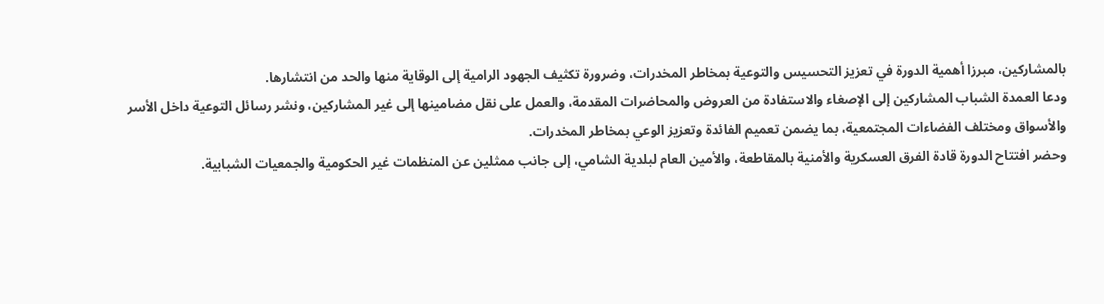بالمشاركين، مبرزا أهمية الدورة في تعزيز التحسيس والتوعية بمخاطر المخدرات، وضرورة تكثيف الجهود الرامية إلى الوقاية منها والحد من انتشارها.
ودعا العمدة الشباب المشاركين إلى الإصغاء والاستفادة من العروض والمحاضرات المقدمة، والعمل على نقل مضامينها إلى غير المشاركين، ونشر رسائل التوعية داخل الأسر والأسواق ومختلف الفضاءات المجتمعية، بما يضمن تعميم الفائدة وتعزيز الوعي بمخاطر المخدرات.
وحضر افتتاح الدورة قادة الفرق العسكرية والأمنية بالمقاطعة، والأمين العام لبلدية الشامي، إلى جانب ممثلين عن المنظمات غير الحكومية والجمعيات الشبابية.